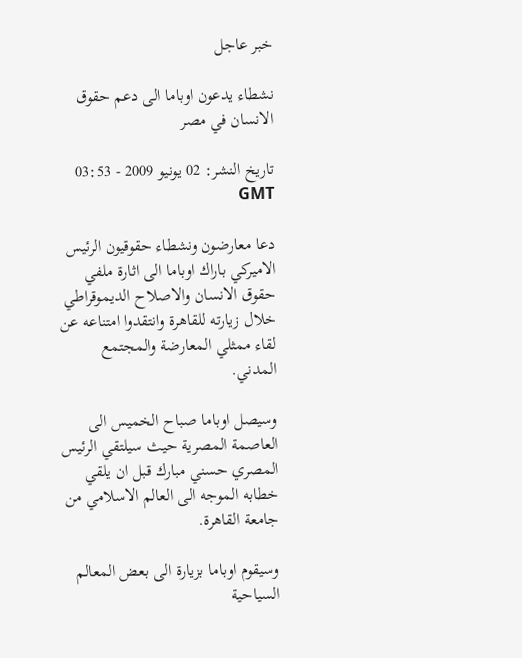خبر عاجل

نشطاء يدعون اوباما الى دعم حقوق الانسان في مصر

تاريخ النشر: 02 يونيو 2009 - 03:53 GMT

دعا معارضون ونشطاء حقوقيون الرئيس الاميركي باراك اوباما الى اثارة ملفي حقوق الانسان والاصلاح الديموقراطي خلال زيارته للقاهرة وانتقدوا امتناعه عن لقاء ممثلي المعارضة والمجتمع المدني.

وسيصل اوباما صباح الخميس الى العاصمة المصرية حيث سيلتقي الرئيس المصري حسني مبارك قبل ان يلقي خطابه الموجه الى العالم الاسلامي من جامعة القاهرة.

وسيقوم اوباما بزيارة الى بعض المعالم السياحية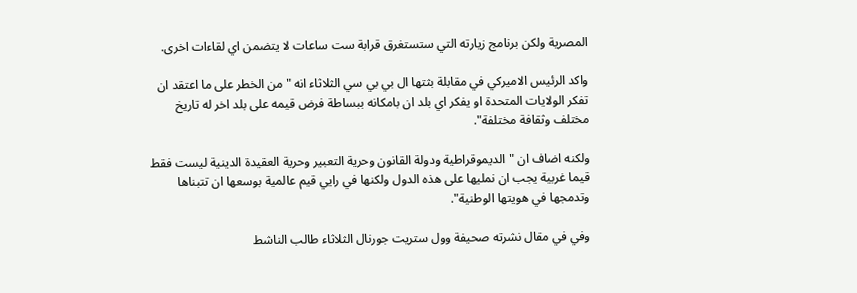المصرية ولكن برنامج زيارته التي ستستغرق قرابة ست ساعات لا يتضمن اي لقاءات اخرى.

واكد الرئيس الاميركي في مقابلة بثتها ال بي بي سي الثلاثاء انه "من الخطر على ما اعتقد ان تفكر الولايات المتحدة او يفكر اي بلد ان بامكانه ببساطة فرض قيمه على بلد اخر له تاريخ مختلف وثقافة مختلفة".

ولكنه اضاف ان "الديموقراطية ودولة القانون وحرية التعبير وحرية العقيدة الدينية ليست فقط قيما غربية يجب ان نمليها على هذه الدول ولكنها في رايي قيم عالمية بوسعها ان تتبناها وتدمجها في هويتها الوطنية".

وفي في مقال نشرته صحيفة وول ستريت جورنال الثلاثاء طالب الناشط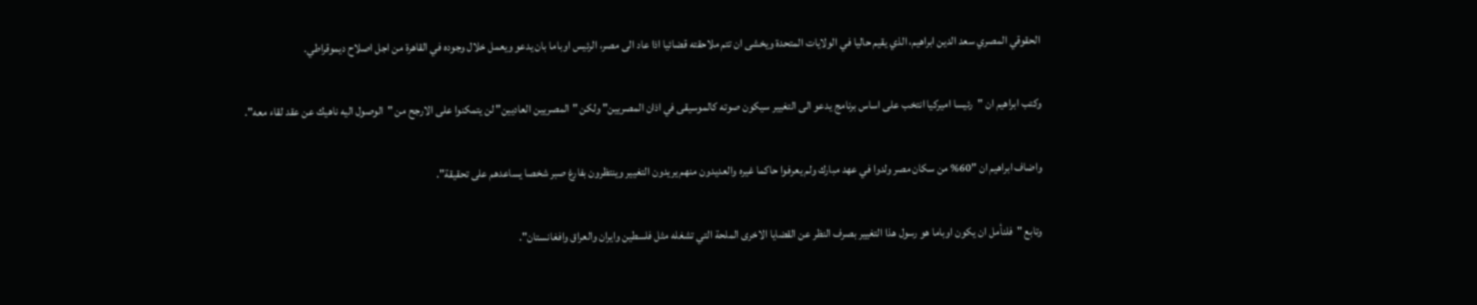الحقوقي المصري سعد الدين ابراهيم، الذي يقيم حاليا في الولايات المتحدة ويخشى ان تتم ملاحقته قضائيا اذا عاد الى مصر، الرئيس اوباما بان يدعو ويعمل خلال وجوده في القاهرة من اجل اصلاح ديموقراطي.

وكتب ابراهيم ان "رئيسا اميركيا انتخب على اساس برنامج يدعو الى التغيير سيكون صوته كالموسيقى في اذان المصريين" ولكن "المصريين العاديين" لن يتمكنوا على الارجح من "الوصول اليه ناهيك عن عقد لقاء معه".

واضاف ابراهيم ان "60% من سكان مصر ولدوا في عهد مبارك ولم يعرفوا حاكما غيره والعديدون منهم يريدون التغيير وينتظرون بفارغ صبر شخصا يساعدهم على تحقيقة".

وتابع "فلنأمل ان يكون اوباما هو رسول هذا التغيير بصرف النظر عن القضايا الاخرى الملحة التي تشغله مثل فلسطين وايران والعراق وافغانستان".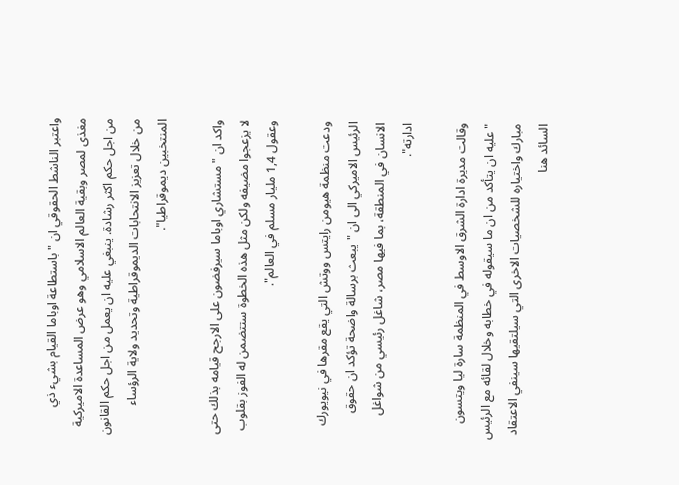واعتبر الناشط الحقوقي ان "باستطاعة اوباما القيام بشيء ذي مغذى لمصر وبقية العالم الاسلامي وهو عرض المساعدة الاميركية من اجل حكم اكثر رشادة. ينبغي عليه ان يعمل من اجل حكم القانون من خلال تعزيز الانتحابات الديموقراطية وتحديد ولاية الرؤساء المنتخبين ديموقراطيا".

واكد ان "مستشاري اوباما سيرفضون على الارجح قيامه بذلك حتى لا يزعجوا مضيفه ولكن مثل هذه الخطوة ستتضمن له الفوز بقلوب وعقول 1,4 مليار مسلم في العالم".

ودعت منظمة هيومن رايتس ووتش التي يقع مقرها في نيويورك الرئيس الاميركي الى ان "يبعث برسالة واضحة تؤكد ان حقوق الانسان في المنطقة، بما فيها مصر، شاغل رئيسي من شواغل ادارته".

وقالت مديرة ادارة الشرق الاوسط في المنظمة سارة ليا ويتسون "عليه ان يتأكد من ان ما سيقوله في خطابه وخلال لقائه مع الرئيس مبارك واختياره للشخصيات الاخرى التي سيلتقيها سينفي الاعتقاد السائد هنا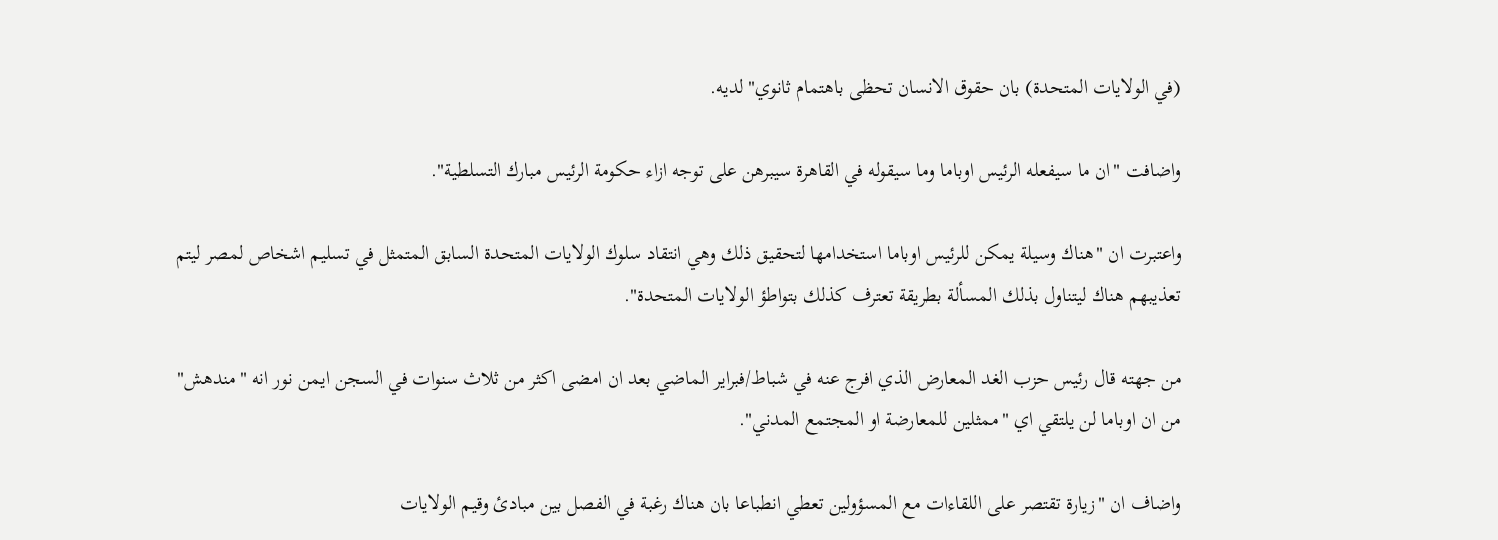(في الولايات المتحدة) بان حقوق الانسان تحظى باهتمام ثانوي" لديه.

واضافت "ان ما سيفعله الرئيس اوباما وما سيقوله في القاهرة سيبرهن على توجه ازاء حكومة الرئيس مبارك التسلطية".

واعتبرت ان "هناك وسيلة يمكن للرئيس اوباما استخدامها لتحقيق ذلك وهي انتقاد سلوك الولايات المتحدة السابق المتمثل في تسليم اشخاص لمصر ليتم تعذيبهم هناك ليتناول بذلك المسألة بطريقة تعترف كذلك بتواطؤ الولايات المتحدة".

من جهته قال رئيس حزب الغد المعارض الذي افرج عنه في شباط/فبراير الماضي بعد ان امضى اكثر من ثلاث سنوات في السجن ايمن نور انه "مندهش" من ان اوباما لن يلتقي اي "ممثلين للمعارضة او المجتمع المدني".

واضاف ان "زيارة تقتصر على اللقاءات مع المسؤولين تعطي انطباعا بان هناك رغبة في الفصل بين مبادئ وقيم الولايات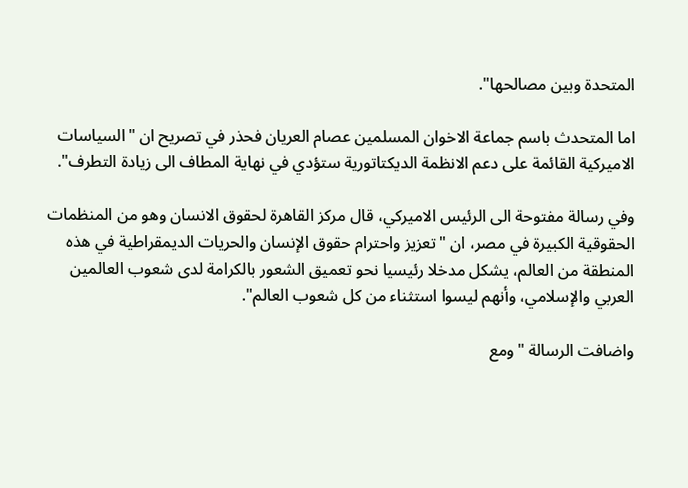المتحدة وبين مصالحها".

اما المتحدث باسم جماعة الاخوان المسلمين عصام العريان فحذر في تصريح ان "السياسات الاميركية القائمة على دعم الانظمة الديكتاتورية ستؤدي في نهاية المطاف الى زيادة التطرف".

وفي رسالة مفتوحة الى الرئيس الاميركي، قال مركز القاهرة لحقوق الانسان وهو من المنظمات الحقوقية الكبيرة في مصر، ان "تعزيز واحترام حقوق الإنسان والحريات الديمقراطية في هذه المنطقة من العالم، يشكل مدخلا رئيسيا نحو تعميق الشعور بالكرامة لدى شعوب العالمين العربي والإسلامي، وأنهم ليسوا استثناء من كل شعوب العالم".

واضافت الرسالة "ومع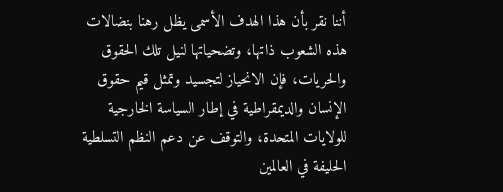أننا نقر بأن هذا الهدف الأسمى يظل رهنا بنضالات هذه الشعوب ذاتها، وتضحياتها لنيل تلك الحقوق والحريات، فإن الانحياز لتجسيد وتمثل قيم حقوق الإنسان والديمقراطية في إطار السياسة الخارجية للولايات المتحدة، والتوقف عن دعم النظم التسلطية الحليفة في العالمين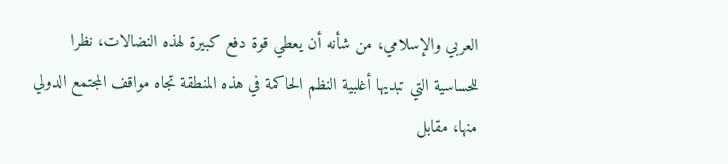العربي والإسلامي، من شأنه أن يعطي قوة دفع كبيرة لهذه النضالات، نظرا للحساسية التي تبديها أغلبية النظم الحاكمة في هذه المنطقة تجاه مواقف المجتمع الدولي منها، مقابل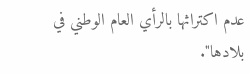عدم اكتراثها بالرأي العام الوطني في بلادها".